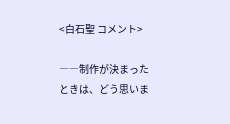<白石聖 コメント>

――制作が決まったときは、どう思いま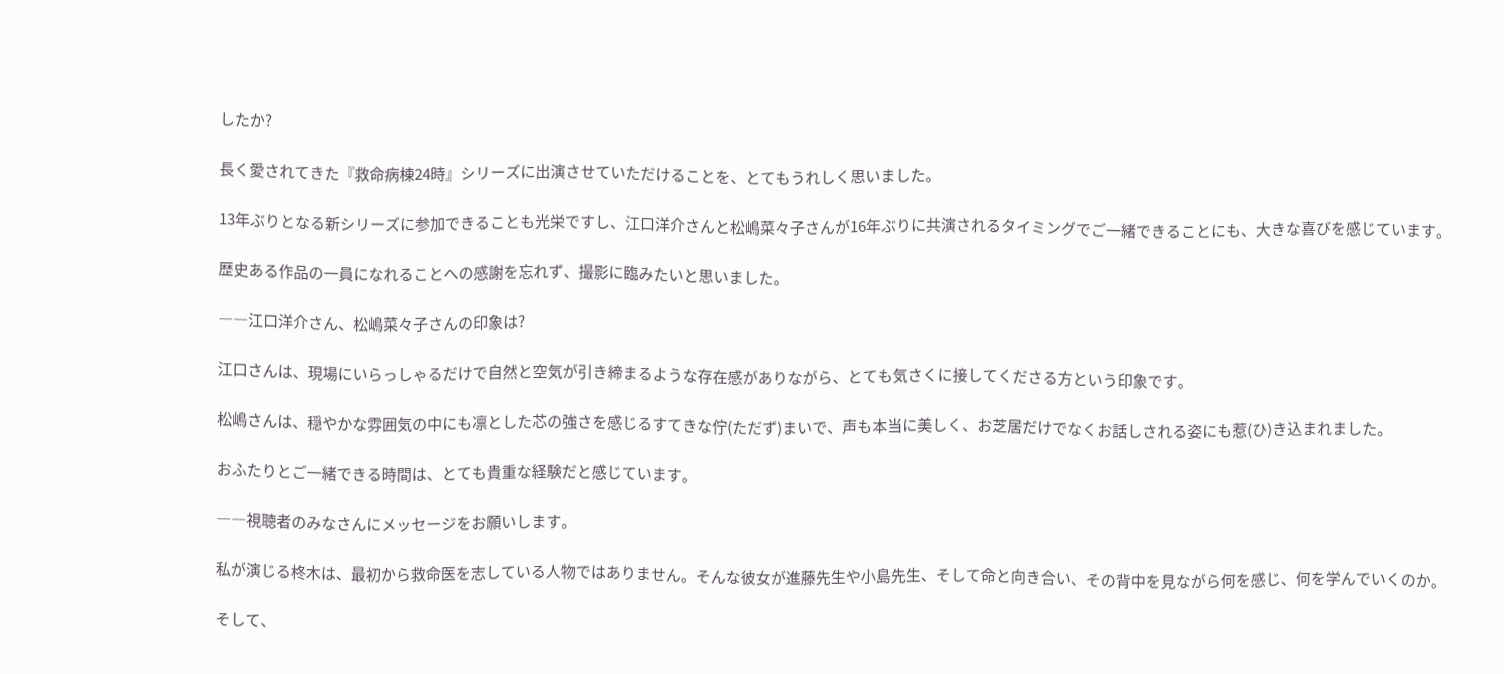したか?

長く愛されてきた『救命病棟24時』シリーズに出演させていただけることを、とてもうれしく思いました。

13年ぶりとなる新シリーズに参加できることも光栄ですし、江口洋介さんと松嶋菜々子さんが16年ぶりに共演されるタイミングでご一緒できることにも、大きな喜びを感じています。

歴史ある作品の一員になれることへの感謝を忘れず、撮影に臨みたいと思いました。

――江口洋介さん、松嶋菜々子さんの印象は?

江口さんは、現場にいらっしゃるだけで自然と空気が引き締まるような存在感がありながら、とても気さくに接してくださる方という印象です。

松嶋さんは、穏やかな雰囲気の中にも凛とした芯の強さを感じるすてきな佇(ただず)まいで、声も本当に美しく、お芝居だけでなくお話しされる姿にも惹(ひ)き込まれました。

おふたりとご一緒できる時間は、とても貴重な経験だと感じています。

――視聴者のみなさんにメッセージをお願いします。

私が演じる柊木は、最初から救命医を志している人物ではありません。そんな彼女が進藤先生や小島先生、そして命と向き合い、その背中を見ながら何を感じ、何を学んでいくのか。

そして、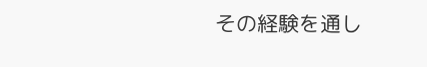その経験を通し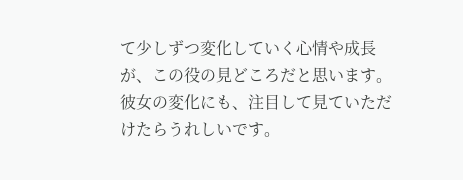て少しずつ変化していく心情や成長が、この役の見どころだと思います。彼女の変化にも、注目して見ていただけたらうれしいです。